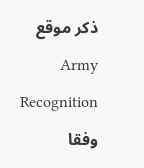ذكر موقع Army Recognition وفقا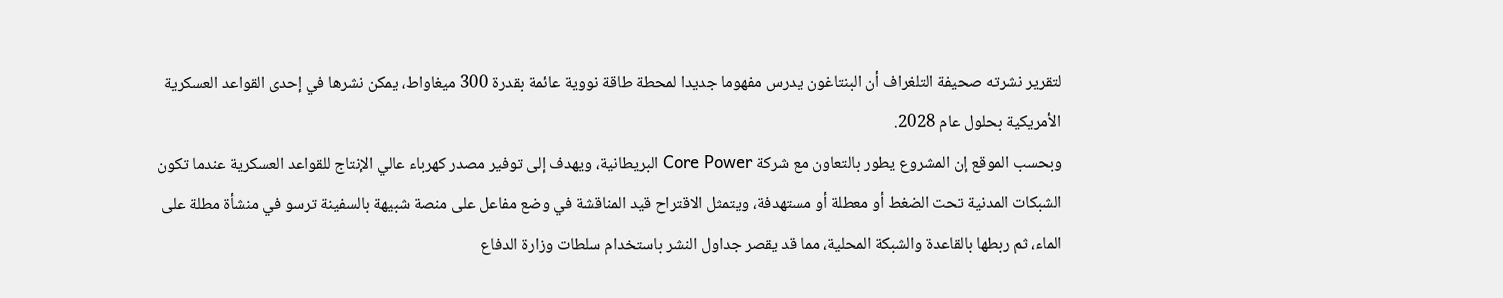لتقرير نشرته صحيفة التلغراف أن البنتاغون يدرس مفهوما جديدا لمحطة طاقة نووية عائمة بقدرة 300 ميغاواط، يمكن نشرها في إحدى القواعد العسكرية الأمريكية بحلول عام 2028.
وبحسب الموقع إن المشروع يطور بالتعاون مع شركة Core Power البريطانية، ويهدف إلى توفير مصدر كهرباء عالي الإنتاج للقواعد العسكرية عندما تكون الشبكات المدنية تحت الضغط أو معطلة أو مستهدفة، ويتمثل الاقتراح قيد المناقشة في وضع مفاعل على منصة شبيهة بالسفينة ترسو في منشأة مطلة على الماء، ثم ربطها بالقاعدة والشبكة المحلية، مما قد يقصر جداول النشر باستخدام سلطات وزارة الدفاع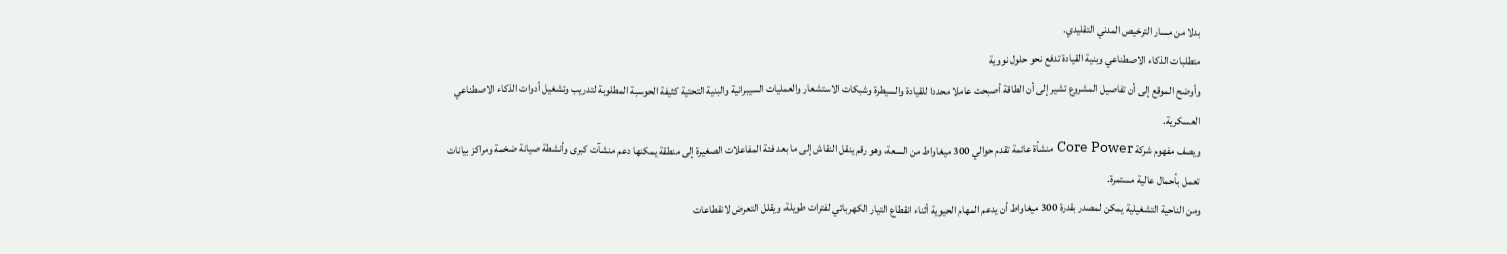بدلا من مسار الترخيص المدني التقليدي.
متطلبات الذكاء الاصطناعي وبنية القيادة تدفع نحو حلول نووية
وأوضح الموقع إلى أن تفاصيل المشروع تشير إلى أن الطاقة أصبحت عاملا محددا للقيادة والسيطرة وشبكات الاستشعار والعمليات السيبرانية والبنية التحتية كثيفة الحوسبة المطلوبة لتدريب وتشغيل أدوات الذكاء الاصطناعي العسكرية.
ويصف مفهوم شركة Core Power منشأة عائمة تقدم حوالي 300 ميغاواط من السعة، وهو رقم ينقل النقاش إلى ما بعد فئة المفاعلات الصغيرة إلى منطقة يمكنها دعم منشآت كبرى وأنشطة صيانة ضخمة ومراكز بيانات تعمل بأحمال عالية مستمرة.
ومن الناحية التشغيلية يمكن لمصدر بقدرة 300 ميغاواط أن يدعم المهام الحيوية أثناء انقطاع التيار الكهربائي لفترات طويلة، ويقلل التعرض لانقطاعات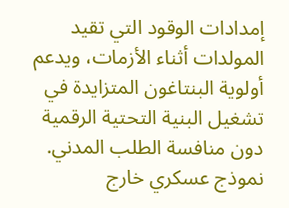إمدادات الوقود التي تقيد المولدات أثناء الأزمات، ويدعم أولوية البنتاغون المتزايدة في تشغيل البنية التحتية الرقمية دون منافسة الطلب المدني.
نموذج عسكري خارج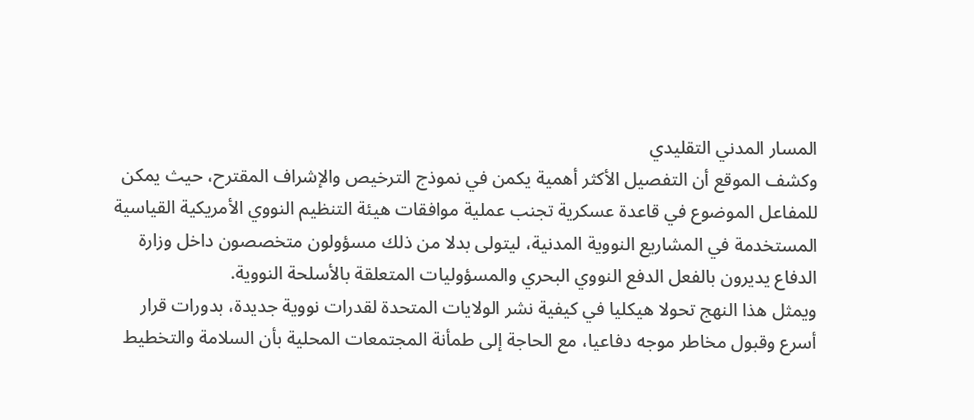المسار المدني التقليدي
وكشف الموقع أن التفصيل الأكثر أهمية يكمن في نموذج الترخيص والإشراف المقترح، حيث يمكن للمفاعل الموضوع في قاعدة عسكرية تجنب عملية موافقات هيئة التنظيم النووي الأمريكية القياسية المستخدمة في المشاريع النووية المدنية، ليتولى بدلا من ذلك مسؤولون متخصصون داخل وزارة الدفاع يديرون بالفعل الدفع النووي البحري والمسؤوليات المتعلقة بالأسلحة النووية.
ويمثل هذا النهج تحولا هيكليا في كيفية نشر الولايات المتحدة لقدرات نووية جديدة، بدورات قرار أسرع وقبول مخاطر موجه دفاعيا، مع الحاجة إلى طمأنة المجتمعات المحلية بأن السلامة والتخطيط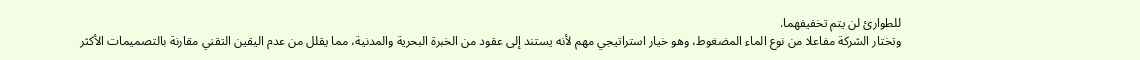للطوارئ لن يتم تخفيفهما.
وتختار الشركة مفاعلا من نوع الماء المضغوط، وهو خيار استراتيجي مهم لأنه يستند إلى عقود من الخبرة البحرية والمدنية، مما يقلل من عدم اليقين التقني مقارنة بالتصميمات الأكثر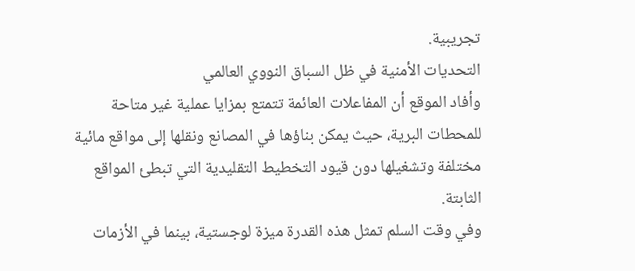تجريبية.
التحديات الأمنية في ظل السباق النووي العالمي
وأفاد الموقع أن المفاعلات العائمة تتمتع بمزايا عملية غير متاحة للمحطات البرية، حيث يمكن بناؤها في المصانع ونقلها إلى مواقع مائية مختلفة وتشغيلها دون قيود التخطيط التقليدية التي تبطئ المواقع الثابتة.
وفي وقت السلم تمثل هذه القدرة ميزة لوجستية، بينما في الأزمات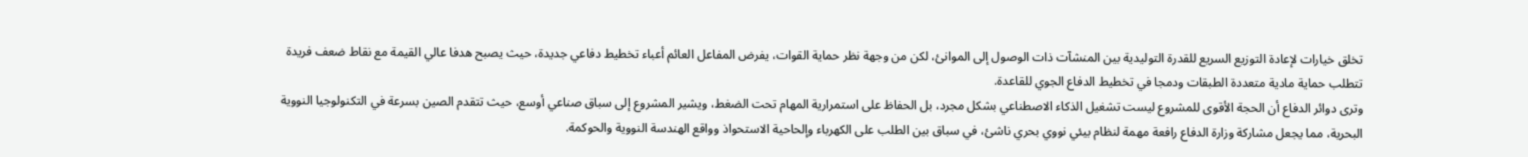تخلق خيارات لإعادة التوزيع السريع للقدرة التوليدية بين المنشآت ذات الوصول إلى الموانئ، لكن من وجهة نظر حماية القوات، يفرض المفاعل العائم أعباء تخطيط دفاعي جديدة، حيث يصبح هدفا عالي القيمة مع نقاط ضعف فريدة تتطلب حماية مادية متعددة الطبقات ودمجا في تخطيط الدفاع الجوي للقاعدة.
وترى دوائر الدفاع أن الحجة الأقوى للمشروع ليست تشغيل الذكاء الاصطناعي بشكل مجرد، بل الحفاظ على استمرارية المهام تحت الضغط، ويشير المشروع إلى سباق صناعي أوسع، حيث تتقدم الصين بسرعة في التكنولوجيا النووية البحرية، مما يجعل مشاركة وزارة الدفاع رافعة مهمة لنظام بيئي نووي بحري ناشئ، في سباق بين الطلب على الكهرباء وإلحاحية الاستحواذ وواقع الهندسة النووية والحوكمة.